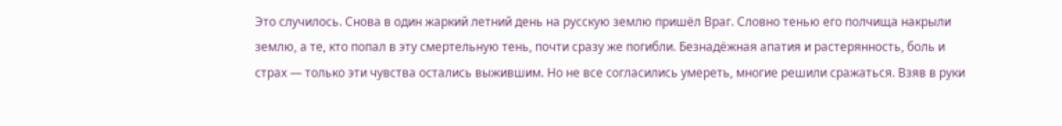Это случилось. Снова в один жаркий летний день на русскую землю пришёл Враг. Словно тенью его полчища накрыли землю, а те, кто попал в эту смертельную тень, почти сразу же погибли. Безнадёжная апатия и растерянность, боль и страх — только эти чувства остались выжившим. Но не все согласились умереть, многие решили сражаться. Взяв в руки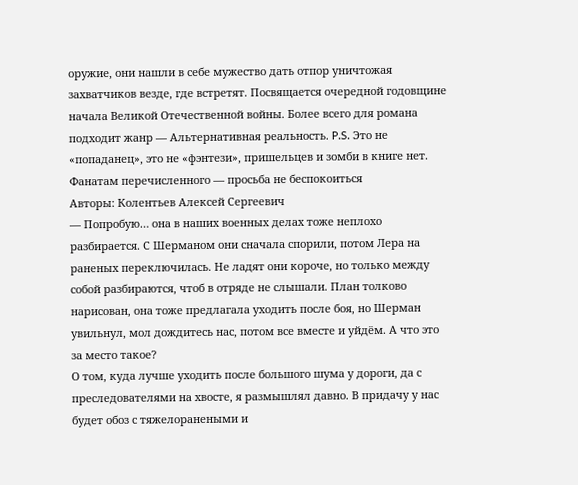оружие, они нашли в себе мужество дать отпор уничтожая захватчиков везде, где встретят. Посвящается очередной годовщине начала Великой Отечественной войны. Более всего для романа подходит жанр — Альтернативная реальность. P.S. Это не «попаданец», это не «фэнтези», пришельцев и зомби в книге нет. Фанатам перечисленного — просьба не беспокоиться
Авторы: Колентьев Алексей Сергеевич
— Попробую… она в наших военных делах тоже неплохо разбирается. С Шерманом они сначала спорили, потом Лера на раненых переключилась. Не ладят они короче, но только между собой разбираются, чтоб в отряде не слышали. План толково нарисован, она тоже предлагала уходить после боя, но Шерман увильнул, мол дождитесь нас, потом все вместе и уйдём. А что это за место такое?
О том, куда лучше уходить после большого шума у дороги, да с преследователями на хвосте, я размышлял давно. В придачу у нас будет обоз с тяжелоранеными и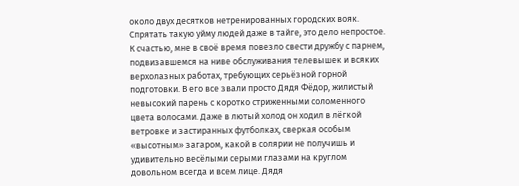около двух десятков нетренированных городских вояк. Спрятать такую уйму людей даже в тайге, это дело непростое. К счастью, мне в своё время повезло свести дружбу с парнем, подвизавшемся на ниве обслуживания телевышек и всяких верхолазных работах, требующих серьёзной горной подготовки. В его все звали просто Дядя Фёдор, жилистый невысокий парень с коротко стриженными соломенного цвета волосами. Даже в лютый холод он ходил в лёгкой ветровке и застиранных футболках, сверкая особым «высотным» загаром, какой в солярии не получишь и удивительно весёлыми серыми глазами на круглом довольном всегда и всем лице. Дядя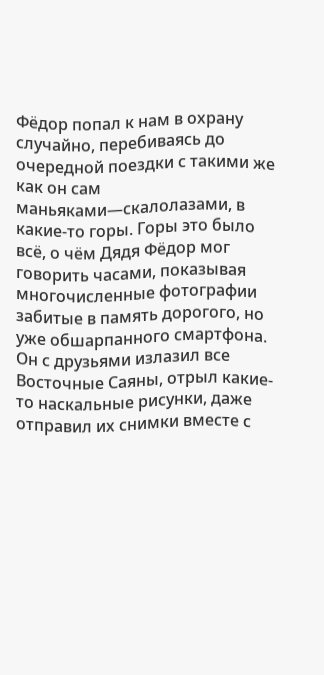Фёдор попал к нам в охрану случайно, перебиваясь до очередной поездки с такими же как он сам маньяками—скалолазами, в какие-то горы. Горы это было всё, о чём Дядя Фёдор мог говорить часами, показывая многочисленные фотографии забитые в память дорогого, но уже обшарпанного смартфона. Он с друзьями излазил все Восточные Саяны, отрыл какие-то наскальные рисунки, даже отправил их снимки вместе с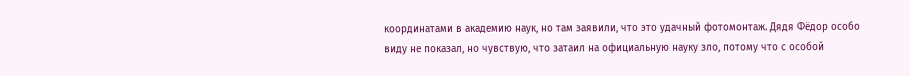координатами в академию наук, но там заявили, что это удачный фотомонтаж. Дядя Фёдор особо виду не показал, но чувствую, что затаил на официальную науку зло, потому что с особой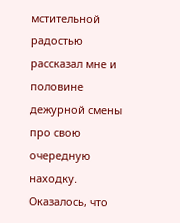мстительной радостью рассказал мне и половине дежурной смены про свою очередную находку. Оказалось, что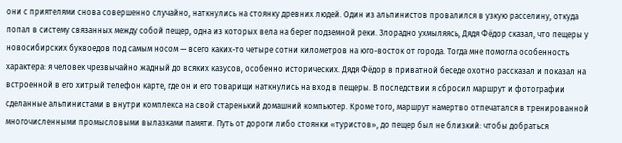они с приятелями снова совершенно случайно, наткнулись на стоянку древних людей. Один из альпинистов провалился в узкую расселину, откуда попал в систему связанных между собой пещер, одна из которых вела на берег подземной реки. Злорадно ухмыляясь, Дядя Фёдор сказал, что пещеры у новосибирских буквоедов под самым носом — всего каких-то четыре сотни километров на юго-восток от города. Тогда мне помогла особенность характера: я человек чрезвычайно жадный до всяких казусов, особенно исторических. Дядя Фёдор в приватной беседе охотно рассказал и показал на встроенной в его хитрый телефон карте, где он и его товарищи наткнулись на вход в пещеры. В последствии я сбросил маршрут и фотографии сделанные альпинистами в внутри комплекса на свой старенький домашний компьютер. Кроме того, маршрут намертво отпечатался в тренированной многочисленными промысловыми вылазками памяти. Путь от дороги либо стоянки «туристов», до пещер был не близкий: чтобы добраться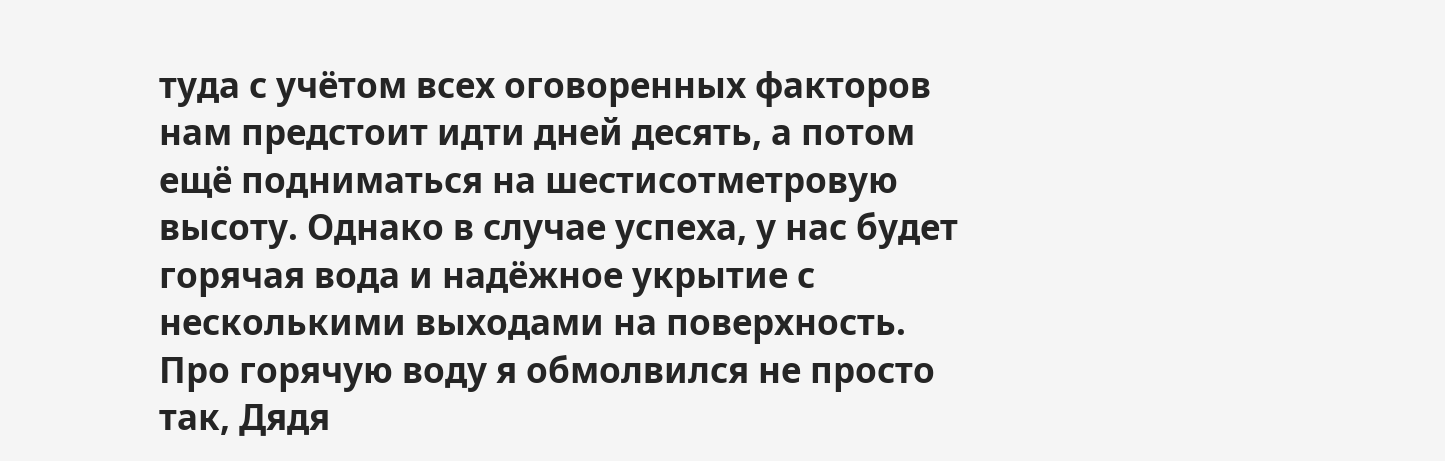туда с учётом всех оговоренных факторов нам предстоит идти дней десять, а потом ещё подниматься на шестисотметровую высоту. Однако в случае успеха, у нас будет горячая вода и надёжное укрытие с несколькими выходами на поверхность. Про горячую воду я обмолвился не просто так, Дядя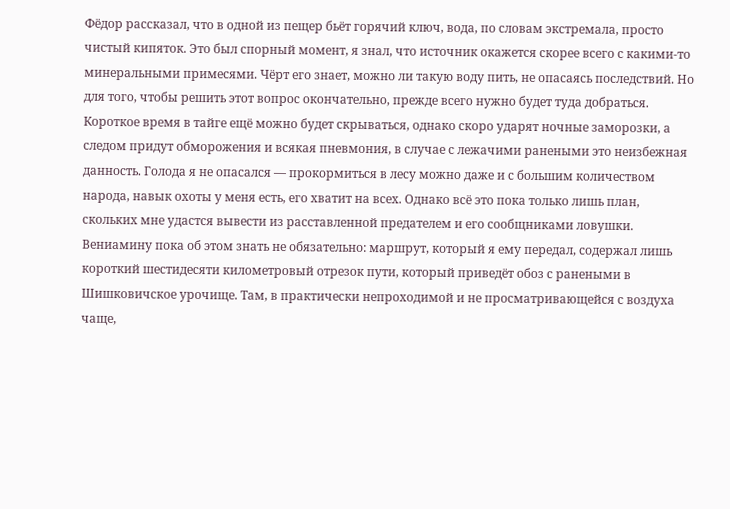Фёдор рассказал, что в одной из пещер бьёт горячий ключ, вода, по словам экстремала, просто чистый кипяток. Это был спорный момент, я знал, что источник окажется скорее всего с какими-то минеральными примесями. Чёрт его знает, можно ли такую воду пить, не опасаясь последствий. Но для того, чтобы решить этот вопрос окончательно, прежде всего нужно будет туда добраться. Короткое время в тайге ещё можно будет скрываться, однако скоро ударят ночные заморозки, а следом придут обморожения и всякая пневмония, в случае с лежачими ранеными это неизбежная данность. Голода я не опасался — прокормиться в лесу можно даже и с большим количеством народа, навык охоты у меня есть, его хватит на всех. Однако всё это пока только лишь план, скольких мне удастся вывести из расставленной предателем и его сообщниками ловушки. Вениамину пока об этом знать не обязательно: маршрут, который я ему передал, содержал лишь короткий шестидесяти километровый отрезок пути, который приведёт обоз с ранеными в Шишковичское урочище. Там, в практически непроходимой и не просматривающейся с воздуха чаще,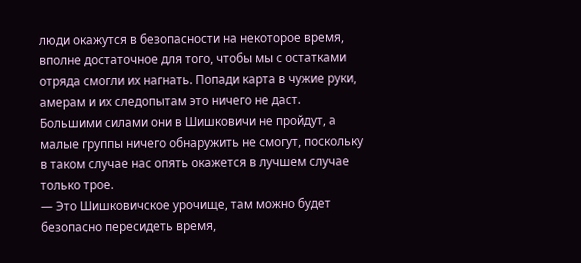люди окажутся в безопасности на некоторое время, вполне достаточное для того, чтобы мы с остатками отряда смогли их нагнать. Попади карта в чужие руки, амерам и их следопытам это ничего не даст. Большими силами они в Шишковичи не пройдут, а малые группы ничего обнаружить не смогут, поскольку в таком случае нас опять окажется в лучшем случае только трое.
— Это Шишковичское урочище, там можно будет безопасно пересидеть время,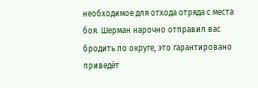необходимое для отхода отряда с места боя. Шерман нарочно отправил вас бродить по округе, это гарантировано приведёт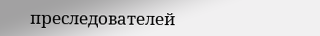преследователей